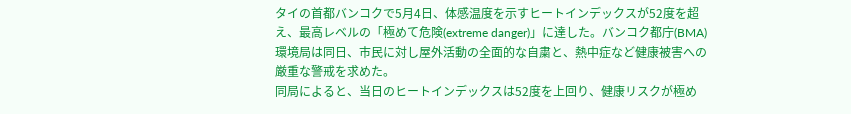タイの首都バンコクで5月4日、体感温度を示すヒートインデックスが52度を超え、最高レベルの「極めて危険(extreme danger)」に達した。バンコク都庁(BMA)環境局は同日、市民に対し屋外活動の全面的な自粛と、熱中症など健康被害への厳重な警戒を求めた。
同局によると、当日のヒートインデックスは52度を上回り、健康リスクが極め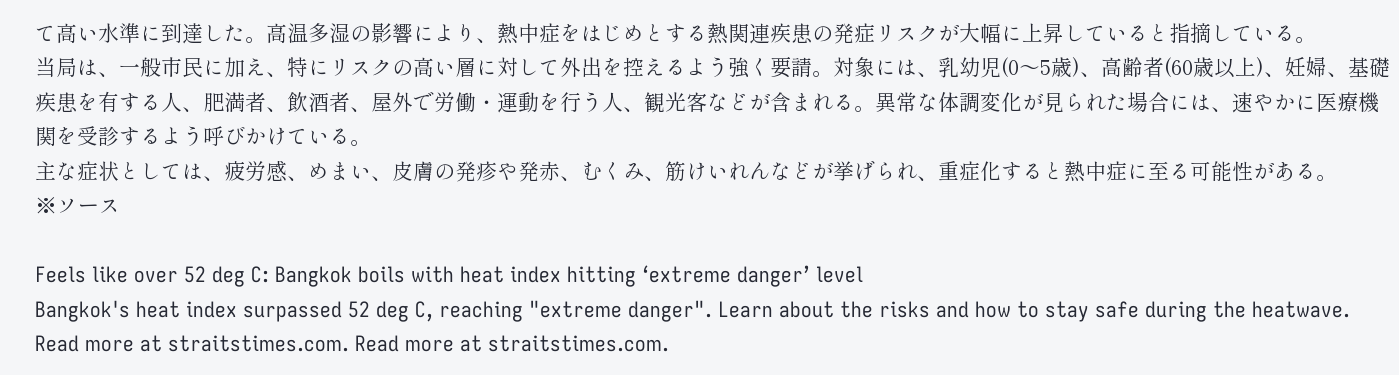て高い水準に到達した。高温多湿の影響により、熱中症をはじめとする熱関連疾患の発症リスクが大幅に上昇していると指摘している。
当局は、一般市民に加え、特にリスクの高い層に対して外出を控えるよう強く要請。対象には、乳幼児(0〜5歳)、高齢者(60歳以上)、妊婦、基礎疾患を有する人、肥満者、飲酒者、屋外で労働・運動を行う人、観光客などが含まれる。異常な体調変化が見られた場合には、速やかに医療機関を受診するよう呼びかけている。
主な症状としては、疲労感、めまい、皮膚の発疹や発赤、むくみ、筋けいれんなどが挙げられ、重症化すると熱中症に至る可能性がある。
※ソース

Feels like over 52 deg C: Bangkok boils with heat index hitting ‘extreme danger’ level
Bangkok's heat index surpassed 52 deg C, reaching "extreme danger". Learn about the risks and how to stay safe during the heatwave. Read more at straitstimes.com. Read more at straitstimes.com.